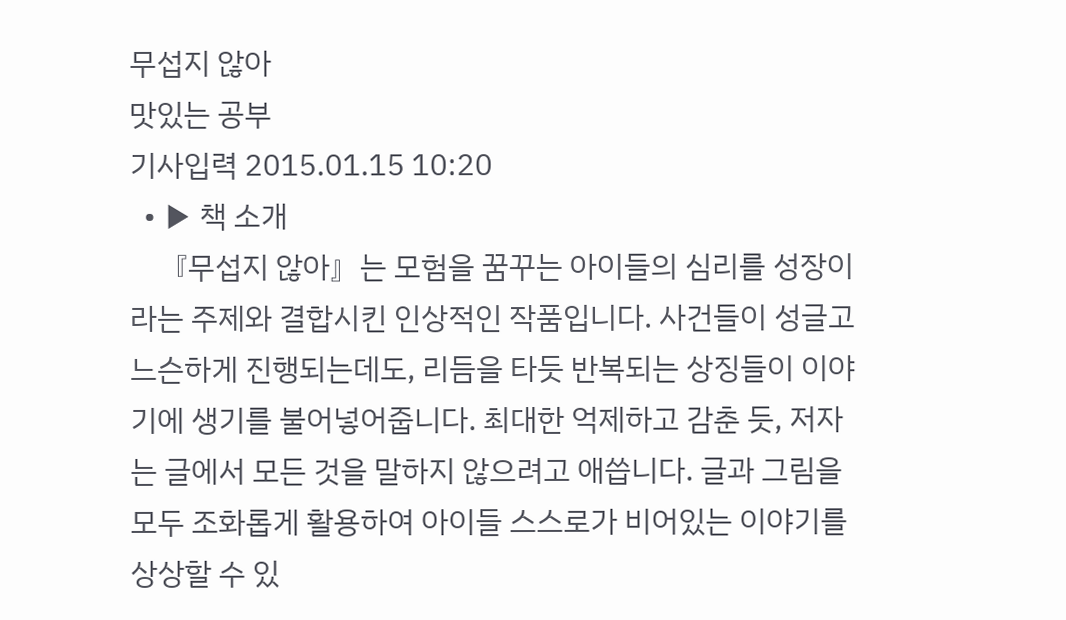무섭지 않아
맛있는 공부
기사입력 2015.01.15 10:20
  • ▶ 책 소개
    『무섭지 않아』는 모험을 꿈꾸는 아이들의 심리를 성장이라는 주제와 결합시킨 인상적인 작품입니다. 사건들이 성글고 느슨하게 진행되는데도, 리듬을 타듯 반복되는 상징들이 이야기에 생기를 불어넣어줍니다. 최대한 억제하고 감춘 듯, 저자는 글에서 모든 것을 말하지 않으려고 애씁니다. 글과 그림을 모두 조화롭게 활용하여 아이들 스스로가 비어있는 이야기를 상상할 수 있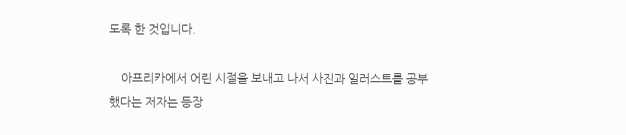도록 한 것입니다.

    아프리카에서 어린 시절을 보내고 나서 사진과 일러스트를 공부했다는 저자는 등장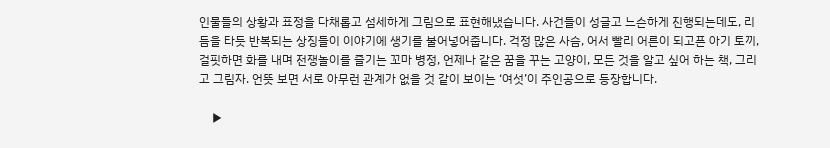인물들의 상황과 표정을 다채롭고 섬세하게 그림으로 표현해냈습니다. 사건들이 성글고 느슨하게 진행되는데도, 리듬을 타듯 반복되는 상징들이 이야기에 생기를 불어넣어줍니다. 걱정 많은 사슴, 어서 빨리 어른이 되고픈 아기 토끼, 걸핏하면 화를 내며 전쟁놀이를 즐기는 꼬마 병정, 언제나 같은 꿈을 꾸는 고양이, 모든 것을 알고 싶어 하는 책, 그리고 그림자. 언뜻 보면 서로 아무런 관계가 없을 것 같이 보이는 ‘여섯’이 주인공으로 등장합니다.

    ▶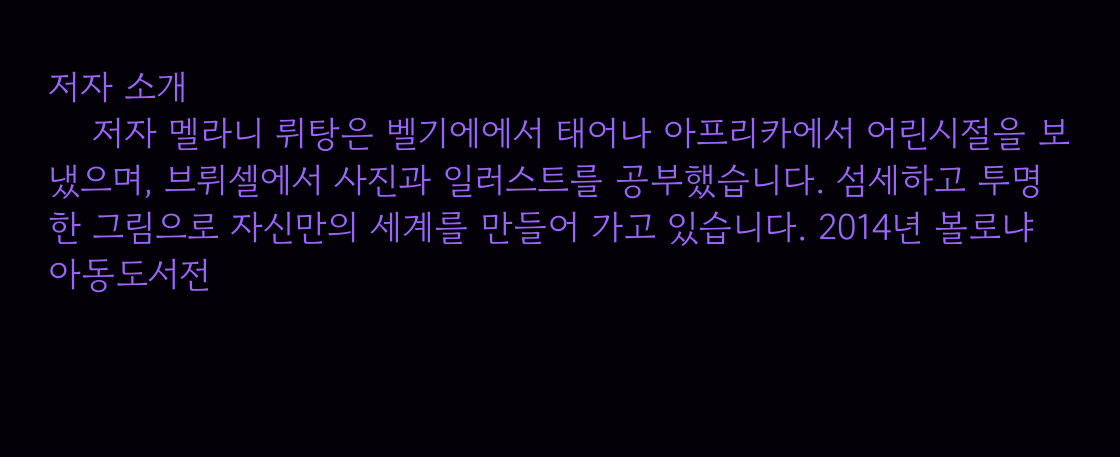저자 소개
    저자 멜라니 뤼탕은 벨기에에서 태어나 아프리카에서 어린시절을 보냈으며, 브뤼셀에서 사진과 일러스트를 공부했습니다. 섬세하고 투명한 그림으로 자신만의 세계를 만들어 가고 있습니다. 2014년 볼로냐 아동도서전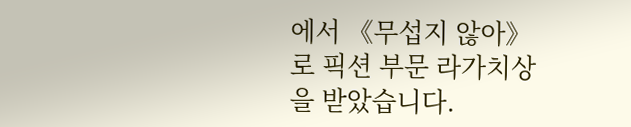에서 《무섭지 않아》로 픽션 부문 라가치상을 받았습니다.